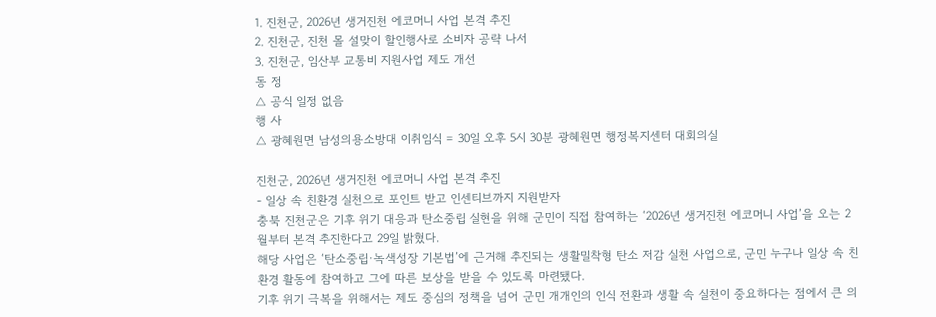1. 진천군, 2026년 생거진천 에코머니 사업 본격 추진
2. 진천군, 진천 몰 설맞이 할인행사로 소비자 공략 나서
3. 진천군, 임산부 교통비 지원사업 제도 개선
동 정
△ 공식 일정 없음
행 사
△ 광혜원면 남성의용소방대 이취임식 = 30일 오후 5시 30분 광혜원면 행정복지센터 대회의실

진천군, 2026년 생거진천 에코머니 사업 본격 추진
- 일상 속 친환경 실천으로 포인트 받고 인센티브까지 지원받자
충북 진천군은 기후 위기 대응과 탄소중립 실현을 위해 군민이 직접 참여하는 ‘2026년 생거진천 에코머니 사업’을 오는 2월부터 본격 추진한다고 29일 밝혔다.
해당 사업은 ‘탄소중립·녹색성장 기본법’에 근거해 추진되는 생활밀착형 탄소 저감 실천 사업으로, 군민 누구나 일상 속 친환경 활동에 참여하고 그에 따른 보상을 받을 수 있도록 마련됐다.
기후 위기 극복을 위해서는 제도 중심의 정책을 넘어 군민 개개인의 인식 전환과 생활 속 실천이 중요하다는 점에서 큰 의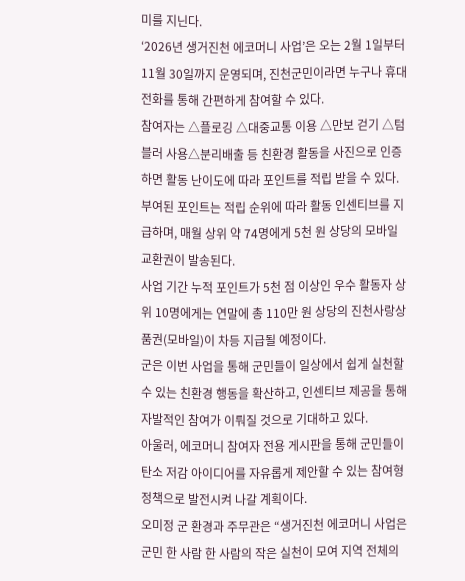미를 지닌다.
‘2026년 생거진천 에코머니 사업’은 오는 2월 1일부터 11월 30일까지 운영되며, 진천군민이라면 누구나 휴대전화를 통해 간편하게 참여할 수 있다.
참여자는 △플로깅 △대중교통 이용 △만보 걷기 △텀블러 사용△분리배출 등 친환경 활동을 사진으로 인증하면 활동 난이도에 따라 포인트를 적립 받을 수 있다.
부여된 포인트는 적립 순위에 따라 활동 인센티브를 지급하며, 매월 상위 약 74명에게 5천 원 상당의 모바일 교환권이 발송된다.
사업 기간 누적 포인트가 5천 점 이상인 우수 활동자 상위 10명에게는 연말에 총 110만 원 상당의 진천사랑상품권(모바일)이 차등 지급될 예정이다.
군은 이번 사업을 통해 군민들이 일상에서 쉽게 실천할 수 있는 친환경 행동을 확산하고, 인센티브 제공을 통해 자발적인 참여가 이뤄질 것으로 기대하고 있다.
아울러, 에코머니 참여자 전용 게시판을 통해 군민들이 탄소 저감 아이디어를 자유롭게 제안할 수 있는 참여형 정책으로 발전시켜 나갈 계획이다.
오미정 군 환경과 주무관은 “생거진천 에코머니 사업은 군민 한 사람 한 사람의 작은 실천이 모여 지역 전체의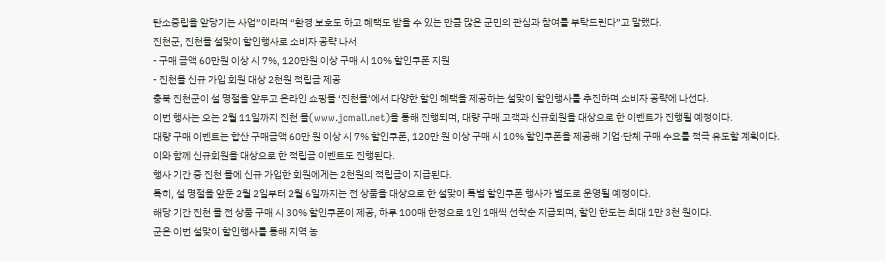탄소중립을 앞당기는 사업”이라며 “환경 보호도 하고 혜택도 받을 수 있는 만큼 많은 군민의 관심과 참여를 부탁드린다”고 말했다.
진천군, 진천몰 설맞이 할인행사로 소비자 공략 나서
- 구매 금액 60만원 이상 시 7%, 120만원 이상 구매 시 10% 할인쿠폰 지원
- 진천몰 신규 가입 회원 대상 2천원 적립금 제공
충북 진천군이 설 명절을 앞두고 온라인 쇼핑몰 ‘진천몰’에서 다양한 할인 혜택을 제공하는 설맞이 할인행사를 추진하며 소비자 공략에 나선다.
이번 행사는 오는 2월 11일까지 진천 몰(www.jcmall.net)을 통해 진행되며, 대량 구매 고객과 신규회원을 대상으로 한 이벤트가 진행될 예정이다.
대량 구매 이벤트는 합산 구매금액 60만 원 이상 시 7% 할인쿠폰, 120만 원 이상 구매 시 10% 할인쿠폰을 제공해 기업·단체 구매 수요를 적극 유도할 계획이다.
이와 함께 신규회원을 대상으로 한 적립금 이벤트도 진행된다.
행사 기간 중 진천 몰에 신규 가입한 회원에게는 2천원의 적립금이 지급된다.
특히, 설 명절을 앞둔 2월 2일부터 2월 6일까지는 전 상품을 대상으로 한 설맞이 특별 할인쿠폰 행사가 별도로 운영될 예정이다.
해당 기간 진천 몰 전 상품 구매 시 30% 할인쿠폰이 제공, 하루 100매 한정으로 1인 1매씩 선착순 지급되며, 할인 한도는 최대 1만 3천 원이다.
군은 이번 설맞이 할인행사를 통해 지역 농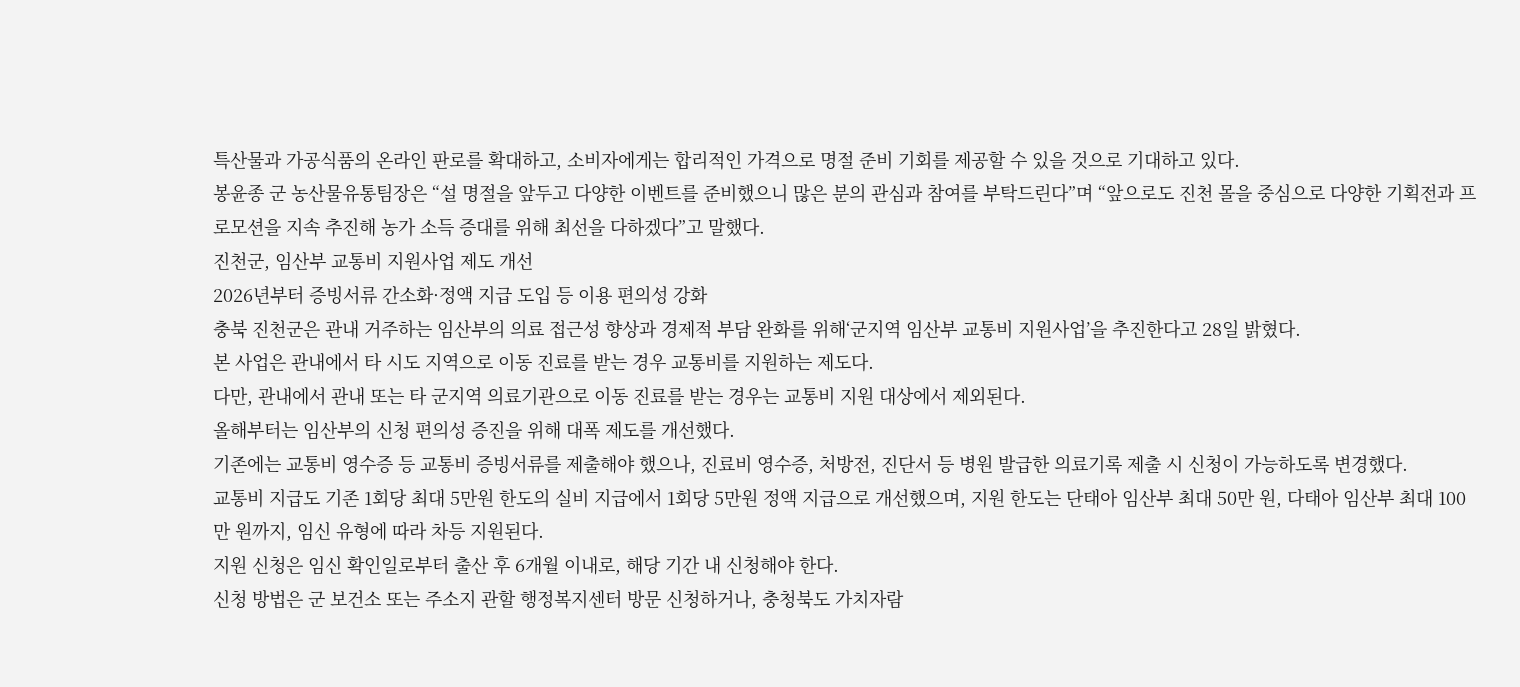특산물과 가공식품의 온라인 판로를 확대하고, 소비자에게는 합리적인 가격으로 명절 준비 기회를 제공할 수 있을 것으로 기대하고 있다.
봉윤종 군 농산물유통팀장은 “설 명절을 앞두고 다양한 이벤트를 준비했으니 많은 분의 관심과 참여를 부탁드린다”며 “앞으로도 진천 몰을 중심으로 다양한 기획전과 프로모션을 지속 추진해 농가 소득 증대를 위해 최선을 다하겠다”고 말했다.
진천군, 임산부 교통비 지원사업 제도 개선
2026년부터 증빙서류 간소화·정액 지급 도입 등 이용 편의성 강화
충북 진천군은 관내 거주하는 임산부의 의료 접근성 향상과 경제적 부담 완화를 위해‘군지역 임산부 교통비 지원사업’을 추진한다고 28일 밝혔다.
본 사업은 관내에서 타 시도 지역으로 이동 진료를 받는 경우 교통비를 지원하는 제도다.
다만, 관내에서 관내 또는 타 군지역 의료기관으로 이동 진료를 받는 경우는 교통비 지원 대상에서 제외된다.
올해부터는 임산부의 신청 편의성 증진을 위해 대폭 제도를 개선했다.
기존에는 교통비 영수증 등 교통비 증빙서류를 제출해야 했으나, 진료비 영수증, 처방전, 진단서 등 병원 발급한 의료기록 제출 시 신청이 가능하도록 변경했다.
교통비 지급도 기존 1회당 최대 5만원 한도의 실비 지급에서 1회당 5만원 정액 지급으로 개선했으며, 지원 한도는 단태아 임산부 최대 50만 원, 다태아 임산부 최대 100만 원까지, 임신 유형에 따라 차등 지원된다.
지원 신청은 임신 확인일로부터 출산 후 6개월 이내로, 해당 기간 내 신청해야 한다.
신청 방법은 군 보건소 또는 주소지 관할 행정복지센터 방문 신청하거나, 충청북도 가치자람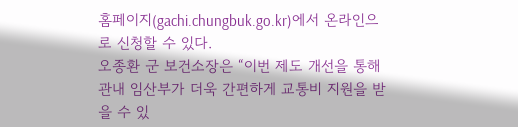홈페이지(gachi.chungbuk.go.kr)에서 온라인으로 신청할 수 있다.
오종환 군 보건소장은 “이번 제도 개선을 통해 관내 임산부가 더욱 간편하게 교통비 지원을 받을 수 있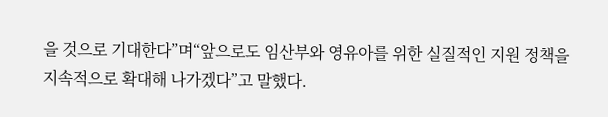을 것으로 기대한다”며“앞으로도 임산부와 영유아를 위한 실질적인 지원 정책을 지속적으로 확대해 나가겠다”고 말했다.